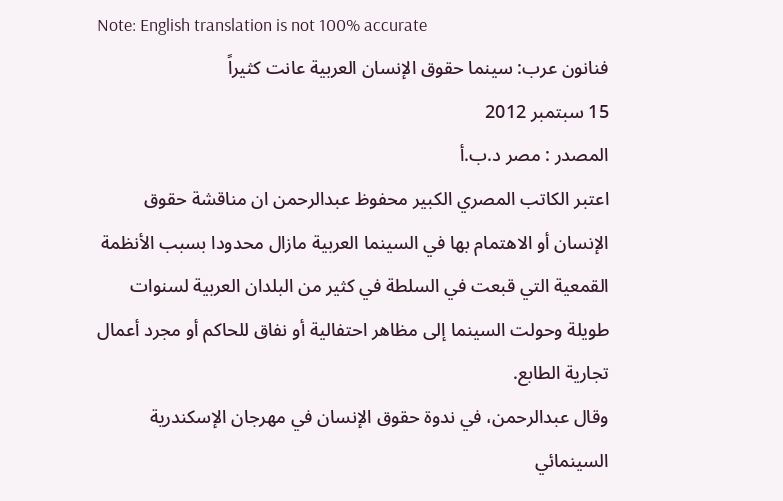Note: English translation is not 100% accurate
فنانون عرب: سينما حقوق الإنسان العربية عانت كثيراً
15 سبتمبر 2012
المصدر : مصر د.ب.أ
اعتبر الكاتب المصري الكبير محفوظ عبدالرحمن ان مناقشة حقوق الإنسان أو الاهتمام بها في السينما العربية مازال محدودا بسبب الأنظمة القمعية التي قبعت في السلطة في كثير من البلدان العربية لسنوات طويلة وحولت السينما إلى مظاهر احتفالية أو نفاق للحاكم أو مجرد أعمال تجارية الطابع.
وقال عبدالرحمن، في ندوة حقوق الإنسان في مهرجان الإسكندرية السينمائي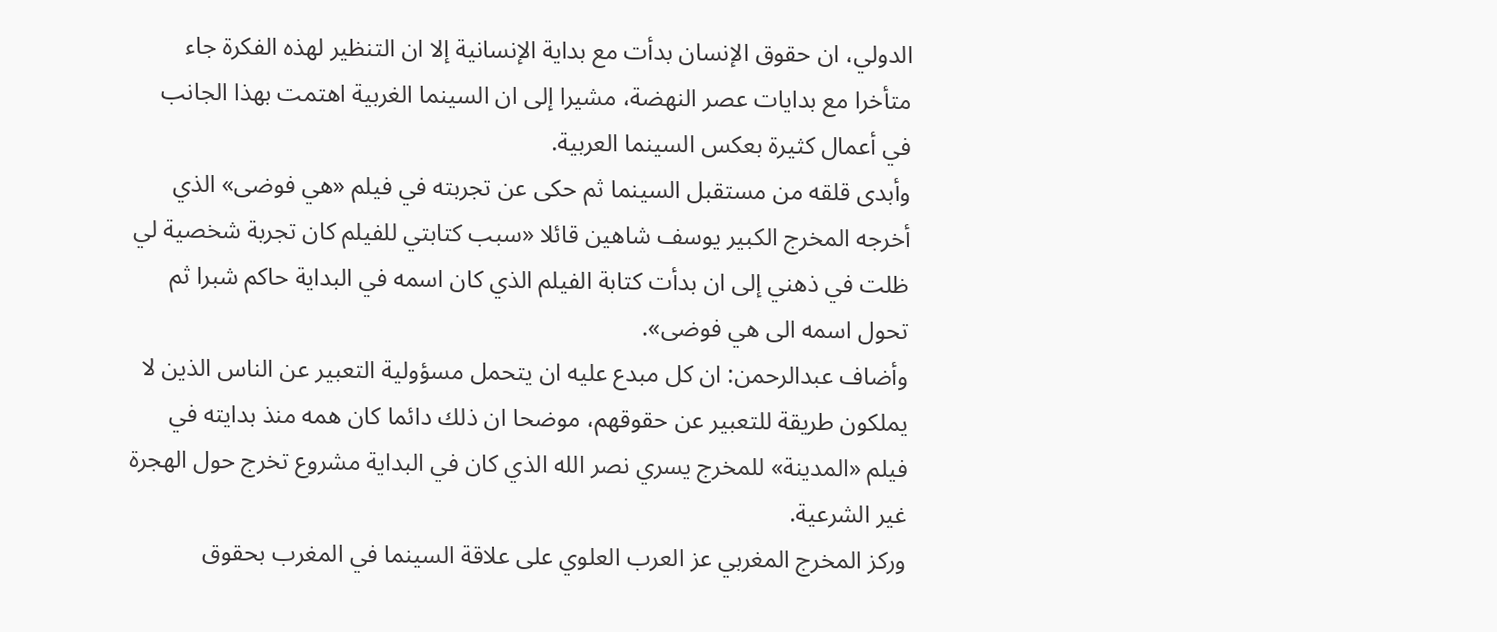الدولي، ان حقوق الإنسان بدأت مع بداية الإنسانية إلا ان التنظير لهذه الفكرة جاء متأخرا مع بدايات عصر النهضة، مشيرا إلى ان السينما الغربية اهتمت بهذا الجانب في أعمال كثيرة بعكس السينما العربية.
وأبدى قلقه من مستقبل السينما ثم حكى عن تجربته في فيلم «هي فوضى» الذي أخرجه المخرج الكبير يوسف شاهين قائلا «سبب كتابتي للفيلم كان تجربة شخصية لي ظلت في ذهني إلى ان بدأت كتابة الفيلم الذي كان اسمه في البداية حاكم شبرا ثم تحول اسمه الى هي فوضى».
وأضاف عبدالرحمن: ان كل مبدع عليه ان يتحمل مسؤولية التعبير عن الناس الذين لا يملكون طريقة للتعبير عن حقوقهم، موضحا ان ذلك دائما كان همه منذ بدايته في فيلم «المدينة» للمخرج يسري نصر الله الذي كان في البداية مشروع تخرج حول الهجرة غير الشرعية.
وركز المخرج المغربي عز العرب العلوي على علاقة السينما في المغرب بحقوق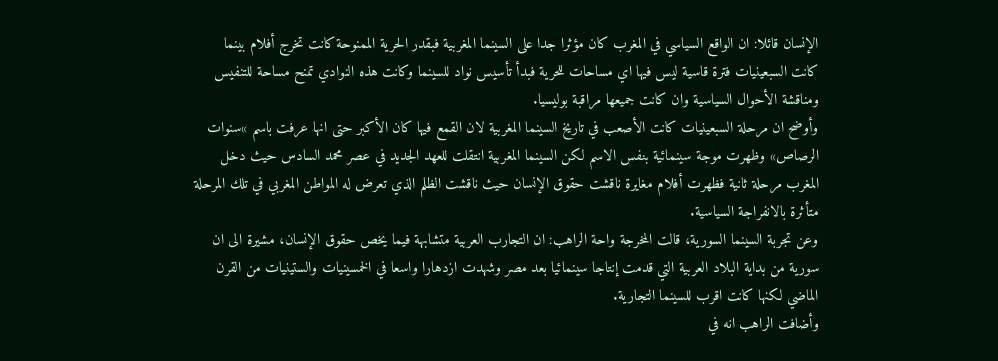الإنسان قائلا: ان الواقع السياسي في المغرب كان مؤثرا جدا على السينما المغربية فبقدر الحرية الممنوحة كانت تخرج أفلام بينما كانت السبعينيات فترة قاسية ليس فيها اي مساحات للحرية فبدأ تأسيس نواد للسينما وكانت هذه النوادي تمنح مساحة للتنفيس ومناقشة الأحوال السياسية وان كانت جميعها مراقبة بوليسيا.
وأوضح ان مرحلة السبعينيات كانت الأصعب في تاريخ السينما المغربية لان القمع فيها كان الأكبر حتى انها عرفت باسم »سنوات الرصاص» وظهرت موجة سينمائية بنفس الاسم لكن السينما المغربية انتقلت للعهد الجديد في عصر محمد السادس حيث دخل المغرب مرحلة ثانية فظهرت أفلام مغايرة ناقشت حقوق الإنسان حيث ناقشت الظلم الذي تعرض له المواطن المغربي في تلك المرحلة متأثرة بالانفراجة السياسية.
وعن تجربة السينما السورية، قالت المخرجة واحة الراهب: ان التجارب العربية متشابهة فيما يخص حقوق الإنسان، مشيرة الى ان سورية من بداية البلاد العربية التي قدمت إنتاجا سينمائيا بعد مصر وشهدت ازدهارا واسعا في الخمسينيات والستينيات من القرن الماضي لكنها كانت اقرب للسينما التجارية.
وأضافت الراهب انه في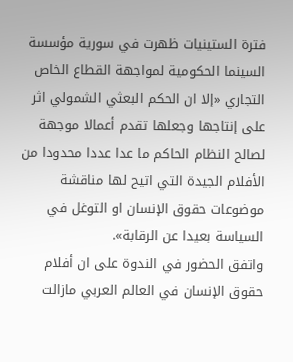فترة الستينيات ظهرت في سورية مؤسسة السينما الحكومية لمواجهة القطاع الخاص التجاري «إلا ان الحكم البعثي الشمولي اثر على إنتاجها وجعلها تقدم أعمالا موجهة لصالح النظام الحاكم ما عدا عددا محدودا من الأفلام الجيدة التي اتيح لها مناقشة موضوعات حقوق الإنسان او التوغل في السياسة بعيدا عن الرقابة».
واتفق الحضور في الندوة على ان أفلام حقوق الإنسان في العالم العربي مازالت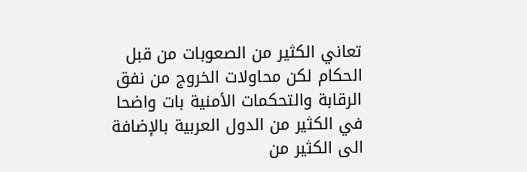تعاني الكثير من الصعوبات من قبل الحكام لكن محاولات الخروج من نفق الرقابة والتحكمات الأمنية بات واضحا في الكثير من الدول العربية بالإضافة الى الكثير من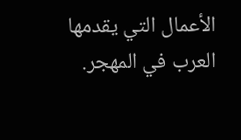الأعمال التي يقدمها العرب في المهجر.